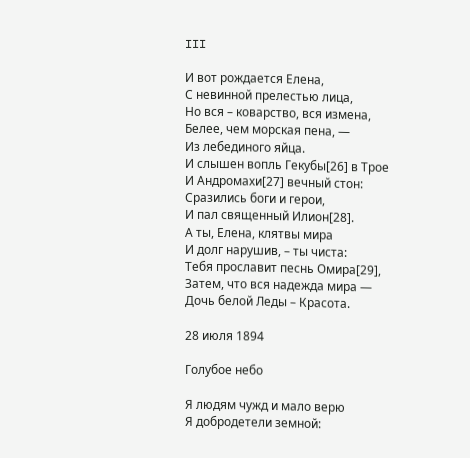III

И вот рождается Елена,
С невинной прелестью лица,
Но вся – коварство, вся измена,
Белее, чем морская пена, —
Из лебединого яйца.
И слышен вопль Гекубы[26] в Трое
И Андромахи[27] вечный стон:
Сразились боги и герои,
И пал священный Илион[28].
А ты, Елена, клятвы мира
И долг нарушив, – ты чиста:
Тебя прославит песнь Омира[29],
Затем, что вся надежда мира —
Дочь белой Леды – Красота.

28 июля 1894

Голубое небо

Я людям чужд и мало верю
Я добродетели земной: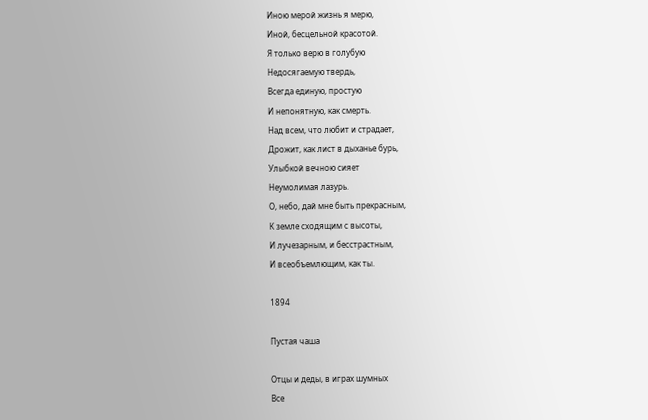Иною мерой жизнь я мерю,
Иной, бесцельной красотой.
Я только верю в голубую
Недосягаемую твердь,
Всегда единую, простую
И непонятную, как смерть.
Над всем, что любит и страдает,
Дрожит, как лист в дыханье бурь,
Улыбкой вечною сияет
Неумолимая лазурь.
О, небо, дай мне быть прекрасным,
К земле сходящим с высоты,
И лучезарным, и бесстрастным,
И всеобъемлющим, как ты.

1894

Пустая чаша

Отцы и деды, в играх шумных
Все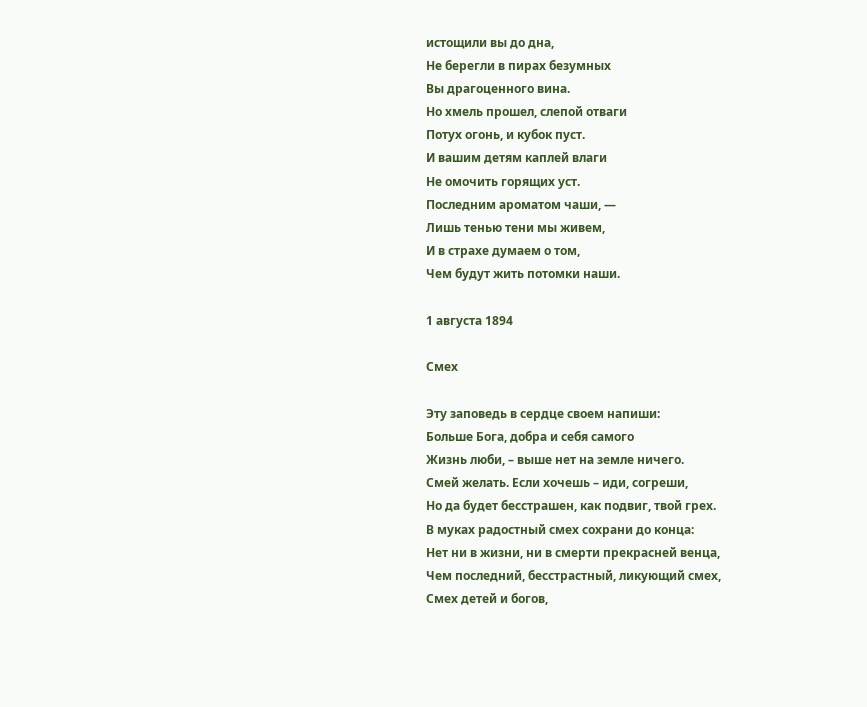истощили вы до дна,
Не берегли в пирах безумных
Вы драгоценного вина.
Но хмель прошел, слепой отваги
Потух огонь, и кубок пуст.
И вашим детям каплей влаги
Не омочить горящих уст.
Последним ароматом чаши, —
Лишь тенью тени мы живем,
И в страхе думаем о том,
Чем будут жить потомки наши.

1 августа 1894

Смех

Эту заповедь в сердце своем напиши:
Больше Бога, добра и себя самого
Жизнь люби, – выше нет на земле ничего.
Смей желать. Если хочешь – иди, согреши,
Но да будет бесстрашен, как подвиг, твой грех.
В муках радостный смех сохрани до конца:
Нет ни в жизни, ни в смерти прекрасней венца,
Чем последний, бесстрастный, ликующий смех,
Смех детей и богов,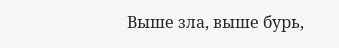Выше зла, выше бурь,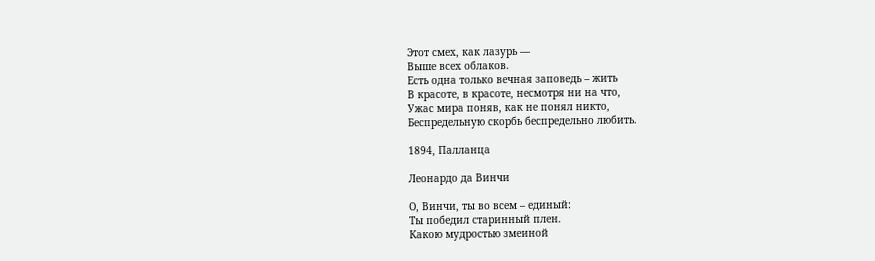Этот смех, как лазурь —
Выше всех облаков.
Есть одна только вечная заповедь – жить
В красоте, в красоте, несмотря ни на что,
Ужас мира поняв, как не понял никто,
Беспредельную скорбь беспредельно любить.

1894, Палланца

Леонардо да Винчи

О, Винчи, ты во всем – единый:
Ты победил старинный плен.
Какою мудростью змеиной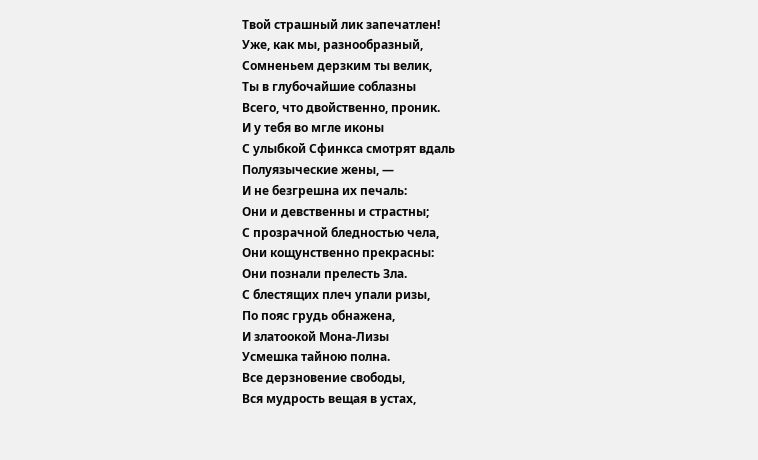Твой страшный лик запечатлен!
Уже, как мы, разнообразный,
Сомненьем дерзким ты велик,
Ты в глубочайшие соблазны
Всего, что двойственно, проник.
И у тебя во мгле иконы
С улыбкой Сфинкса смотрят вдаль
Полуязыческие жены, —
И не безгрешна их печаль:
Они и девственны и страстны;
С прозрачной бледностью чела,
Они кощунственно прекрасны:
Они познали прелесть Зла.
С блестящих плеч упали ризы,
По пояс грудь обнажена,
И златоокой Мона-Лизы
Усмешка тайною полна.
Все дерзновение свободы,
Вся мудрость вещая в устах,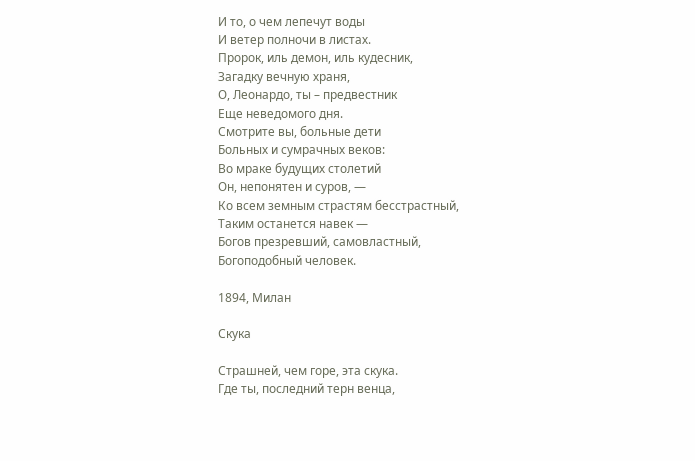И то, о чем лепечут воды
И ветер полночи в листах.
Пророк, иль демон, иль кудесник,
Загадку вечную храня,
О, Леонардо, ты – предвестник
Еще неведомого дня.
Смотрите вы, больные дети
Больных и сумрачных веков:
Во мраке будущих столетий
Он, непонятен и суров, —
Ко всем земным страстям бесстрастный,
Таким останется навек —
Богов презревший, самовластный,
Богоподобный человек.

1894, Милан

Скука

Страшней, чем горе, эта скука.
Где ты, последний терн венца,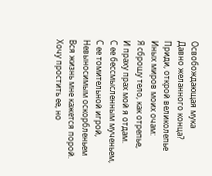Освобождающая мука
Давно желанного конца?
Приди, открой великолепье
Иных миров моих очам:
Я сброшу тело, как отрепье,
И праху прах мой я отдам.
С ее бессмысленным мученьем,
С ее томительной игрой,
Невыносимым оскорбленьем
Вся жизнь мне кажется порой.
Хочу простить ее, но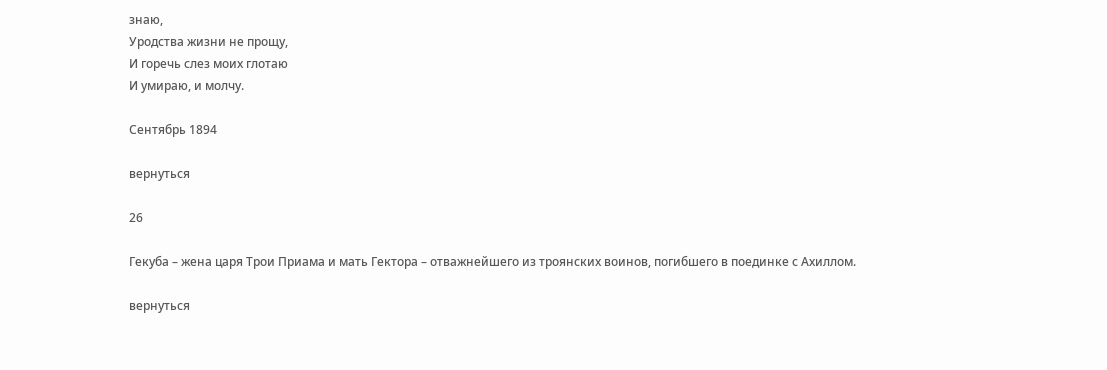знаю,
Уродства жизни не прощу,
И горечь слез моих глотаю
И умираю, и молчу.

Сентябрь 1894

вернуться

26

Гекуба – жена царя Трои Приама и мать Гектора – отважнейшего из троянских воинов, погибшего в поединке с Ахиллом.

вернуться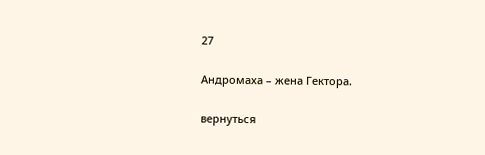27

Андромаха – жена Гектора.

вернуться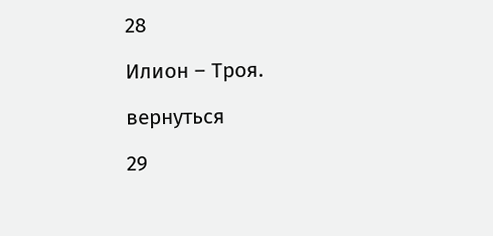28

Илион – Троя.

вернуться

29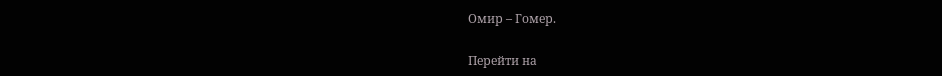Омир – Гомер.


Перейти на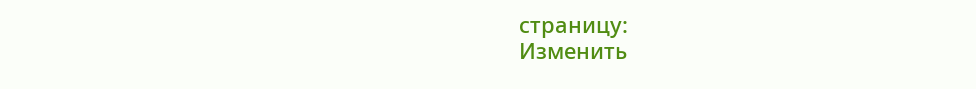страницу:
Изменить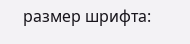размер шрифта: